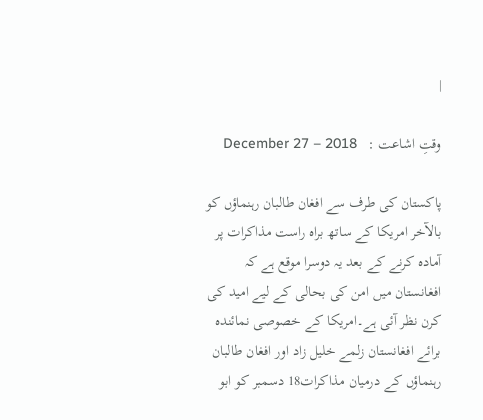|

وقتِ اشاعت :   December 27 – 2018

پاکستان کی طرف سے افغان طالبان رہنماؤں کو بالآخر امریکا کے ساتھ براہ راست مذاکرات پر آمادہ کرنے کے بعد یہ دوسرا موقع ہے کہ افغانستان میں امن کی بحالی کے لیے امید کی کرن نظر آئی ہے۔امریکا کے خصوصی نمائندہ برائے افغانستان زلمے خلیل زاد اور افغان طالبان رہنماؤں کے درمیان مذاکرات18 دسمبر کو ابو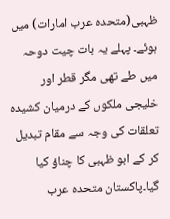ظہبی(متحدہ عرب امارات) میں ہوئے۔ پہلے یہ بات چیت دوحہ میں طے تھی مگر قطر اور خلیجی ملکوں کے درمیان کشیدہ تعلقات کی وجہ سے مقام تبدیل کر کے ابو ظہبی کا چناؤ کیا گیا۔پاکستان متحدہ عرب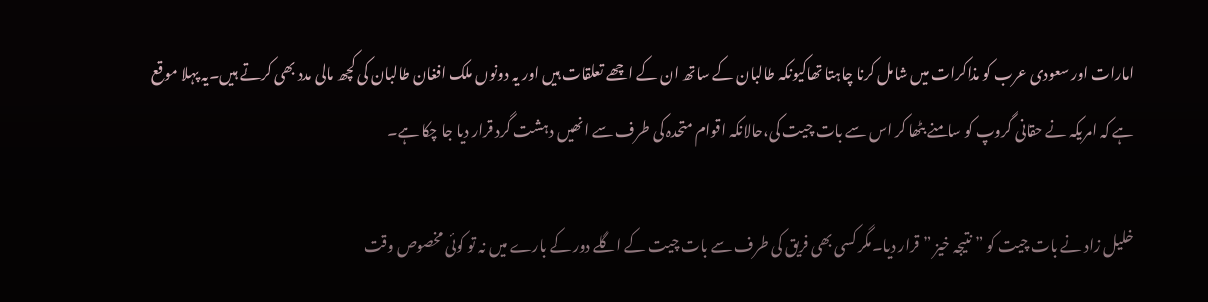امارات اور سعودی عرب کو مذاکرات میں شامل کرنا چاہتا تھاکیونکہ طالبان کے ساتھ ان کے اچھے تعلقات ہیں اور یہ دونوں ملک افغان طالبان کی کچھ مالی مدد بھی کرتے ہیں۔یہ پہلا موقع ہے کہ امریکہ نے حقانی گروپ کو سامنے بٹھا کر اس سے بات چیت کی،حالانکہ اقوام متحدہ کی طرف سے انھیں دہشت گرد قرار دیا جا چکا ہے۔

خلیل زاد نے بات چیت کو ” نتیجہ خیز ” قرار دیا۔مگر کسی بھی فریق کی طرف سے بات چیت کے اگلے دور کے بارے میں نہ تو کوئی مخصوص وقت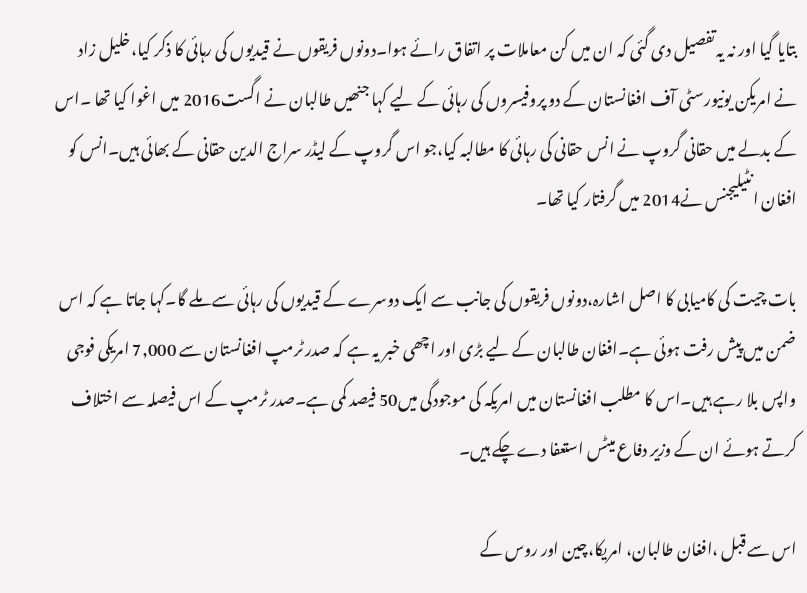بتایا گیا اور نہ یہ تفصیل دی گئی کہ ان میں کن معاملات پر اتفاق رائے ہوا۔دونوں فریقوں نے قیدیوں کی رہائی کا ذکر کیا،خلیل زاد نے امریکن یونیورسٹی آف افغانستان کے دو پروفیسروں کی رہائی کے لیے کہا جنھیں طالبان نے اگست2016 میں اغوا کیا تھا ۔اس کے بدلے میں حقانی گروپ نے انس حقانی کی رہائی کا مطالبہ کیا،جو اس گروپ کے لیڈر سراج الدین حقانی کے بھائی ہیں۔انس کو افغان انٹیلیجنس نے2014 میں گرفتار کیا تھا۔

بات چیت کی کامیابی کا اصل اشارہ،دونوں فریقوں کی جانب سے ایک دوسرے کے قیدیوں کی رہائی سے ملے گا۔کہا جاتا ہے کہ اس ضمن میں پیش رفت ہوئی ہے۔افغان طالبان کے لیے بڑی اور اچھی خبر یہ ہے کہ صدر ٹرمپ افغانستان سے 7,000 امریکی فوجی واپس بلا رہے ہیں۔اس کا مطلب افغانستان میں امریکہ کی موجودگی میں50 فیصد کمی ہے۔صدر ٹرمپ کے اس فیصلہ سے اختلاف کرتے ہوئے ان کے وزیر دفاع میٹس استعفا دے چکے ہیں۔

اس سے قبل ،افغان طالبان، امریکا،چین اور روس کے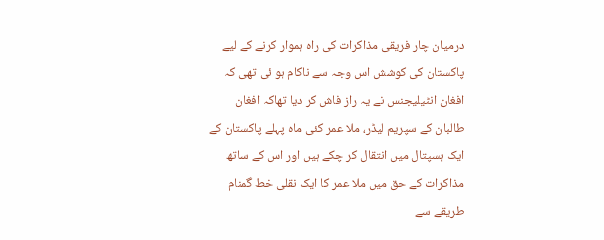درمیان چار فریقی مذاکرات کی راہ ہموار کرنے کے لیے پاکستان کی کوشش اس وجہ سے ناکام ہو ئی تھی کہ افغان انٹیلیجنس نے یہ راز فاش کر دیا تھاکہ افغان طالبان کے سپریم لیڈر، ملا عمر کئی ماہ پہلے پاکستان کے ایک ہسپتال میں انتقال کر چکے ہیں اور اس کے ساتھ مذاکرات کے حق میں ملا عمر کا ایک نقلی خط گمنام طریقے سے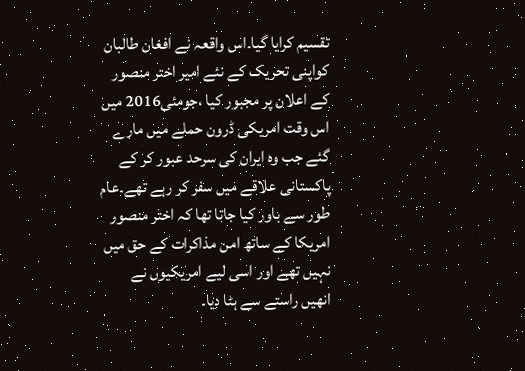تقسیم کرایا گیا۔اس واقعہ نے افغان طالبان کواپنی تحریک کے نئے امیر اختر منصور کے اعلان پر مجبور کیا ،جومئی2016 میں اس وقت امریکی ڈرون حملے میں مارے گئے جب وہ ایران کی سرحد عبور کر کے پاکستانی علاقے میں سفر کر رہے تھے۔عام طور سے باور کیا جاتا تھا کہ اختر منصور امریکا کے ساتھ امن مذاکرات کے حق میں نہیں تھے اور اسی لیے امریکیوں نے انھیں راستے سے ہٹا دیا۔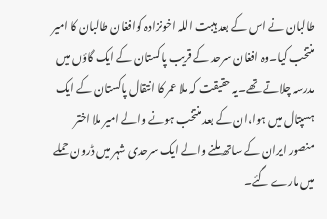طالبان نے اس کے بعد ہیبت اللہ اخونزادہ کوافغان طالبان کا امیر منتخب کیا۔وہ افغان سرحد کے قریب پاکستان کے ایک گاؤں میں مدرسہ چلاتے تھے۔یہ حقیقت کہ ملا عمر کا انتقال پاکستان کے ایک ہسپتال میں ہوا،ان کے بعد منتخب ہونے والے امیر ملا اختر منصور ایران کے ساتھ ملنے والے ایک سرحدی شہر میں ڈرون حملے میں مارے گئے۔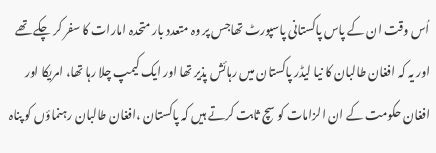اُس وقت ان کے پاس پاکستانی پاسپورٹ تھاجس پر وہ متعدد بار متحدہ امارات کا سفر کر چکے تھے اور یہ کہ افغان طالبان کا نیا لیڈر پاکستان میں رہائش پذیر تھا اور ایک کیمپ چلا رہا تھا، امریکا اور افغان حکومت کے ان الزامات کو سچ ثابت کرتے ہیں کہ پاکستان ،افغان طالبان رہنماؤں کو پناہ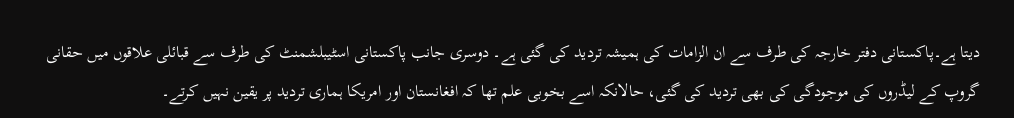دیتا ہے۔پاکستانی دفتر خارجہ کی طرف سے ان الزامات کی ہمیشہ تردید کی گئی ہے۔ دوسری جانب پاکستانی اسٹیبلشمنٹ کی طرف سے قبائلی علاقوں میں حقانی گروپ کے لیڈروں کی موجودگی کی بھی تردید کی گئی، حالانکہ اسے بخوبی علم تھا کہ افغانستان اور امریکا ہماری تردید پر یقین نہیں کرتے۔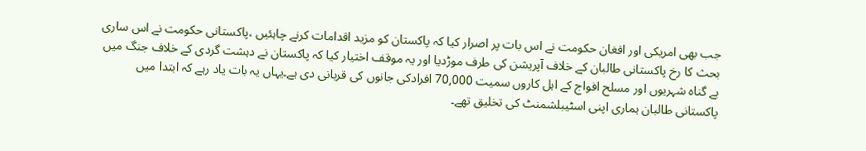جب بھی امریکی اور افغان حکومت نے اس بات پر اصرار کیا کہ پاکستان کو مزید اقدامات کرنے چاہئیں ،پاکستانی حکومت نے اس ساری بحث کا رخ پاکستانی طالبان کے خلاف آپریشن کی طرف موڑدیا اور یہ موقف اختیار کیا کہ پاکستان نے دہشت گردی کے خلاف جنگ میں بے گناہ شہریوں اور مسلح افواج کے اہل کاروں سمیت 70,000 افرادکی جانوں کی قربانی دی ہے۔یہاں یہ بات یاد رہے کہ ابتدا میں پاکستانی طالبان ہماری اپنی اسٹیبلشمنٹ کی تخلیق تھے۔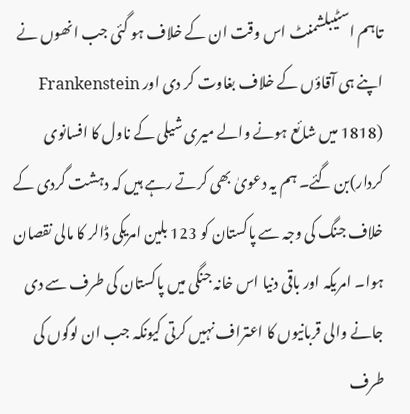تاہم اسٹیبلشمنٹ اس وقت ان کے خلاف ہو گئی جب انھوں نے اپنے ہی آقاؤں کے خلاف بغاوت کر دی اور Frankenstein (1818 میں شائع ہونے والے میری شیلی کے ناول کا افسانوی کردار)بن گئے۔ ہم یہ دعویٰ بھی کرتے رہے ہیں کہ دہشت گردی کے خلاف جنگ کی وجہ سے پاکستان کو 123 بلین امریکی ڈالر کا مالی نقصان ہوا۔ امریکہ اور باقی دنیا اس خانہ جنگی میں پاکستان کی طرف سے دی جانے والی قربانیوں کا اعتراف نہیں کرتی کیونکہ جب ان لوگوں کی طرف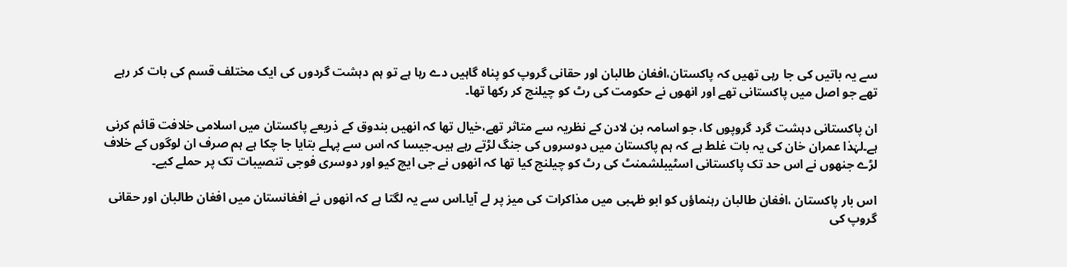سے یہ باتیں کی جا رہی تھیں کہ پاکستان،افغان طالبان اور حقانی گروپ کو پناہ گاہیں دے رہا ہے تو ہم دہشت گردوں کی ایک مختلف قسم کی بات کر رہے تھے جو اصل میں پاکستانی تھے اور انھوں نے حکومت کی رٹ کو چیلنج کر رکھا تھا۔

ان پاکستانی دہشت گرد گروپوں کا، جو اسامہ بن لادن کے نظریہ سے متاثر تھے،خیال تھا کہ انھیں بندوق کے ذریعے پاکستان میں اسلامی خلافت قائم کرنی ہے۔لہٰذا عمران خان کی یہ بات غلط ہے کہ ہم پاکستان میں دوسروں کی جنگ لڑتے رہے ہیں۔جیسا کہ اس سے پہلے بتایا جا چکا ہے ہم صرف ان لوگوں کے خلاف لڑے جنھوں نے اس حد تک پاکستانی اسٹیبلشمنٹ کی رٹ کو چیلنج کیا تھا کہ انھوں نے جی ایچ کیو اور دوسری فوجی تنصیبات تک پر حملے کیے۔

اس بار پاکستان ،افغان طالبان رہنماؤں کو ابو ظہبی میں مذاکرات کی میز پر لے آیا۔اس سے یہ لگتا ہے کہ انھوں نے افغانستان میں افغان طالبان اور حقانی گروپ کی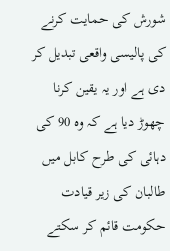شورش کی حمایت کرنے کی پالیسی واقعی تبدیل کر دی ہے اور یہ یقین کرنا چھوڑ دیا ہے کہ وہ 90 کی دہائی کی طرح کابل میں طالبان کی زیر قیادت حکومت قائم کر سکتے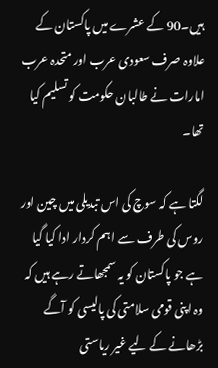ہیں۔90 کے عشرے میں پاکستان کے علاوہ صرف سعودی عرب اور متحدہ عرب امارات نے طالبان حکومت کو تسلیم کیا تھا۔

لگتا ہے کہ سوچ کی اس تبدیلی میں چین اور روس کی طرف سے اہم کردار ادا کیا گیا ہے جو پاکستان کو یہ سمجھاتے رہے ہیں کہ وہ اپنی قومی سلامتی کی پالیسی کو آگے بڑھانے کے لیے غیر ریاستی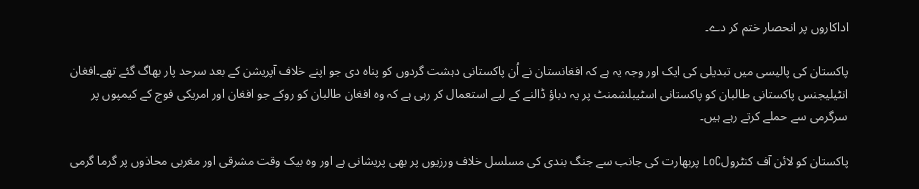اداکاروں پر انحصار ختم کر دے۔

پاکستان کی پالیسی میں تبدیلی کی ایک اور وجہ یہ ہے کہ افغانستان نے اُن پاکستانی دہشت گردوں کو پناہ دی جو اپنے خلاف آپریشن کے بعد سرحد پار بھاگ گئے تھے۔افغان انٹیلیجنس پاکستانی طالبان کو پاکستانی اسٹیبلشمنٹ پر یہ دباؤ ڈالنے کے لیے استعمال کر رہی ہے کہ وہ افغان طالبان کو روکے جو افغان اور امریکی فوج کے کیمپوں پر سرگرمی سے حملے کرتے رہے ہیں۔

پاکستان کو لائن آف کنٹرولLoC پربھارت کی جانب سے جنگ بندی کی مسلسل خلاف ورزیوں پر بھی پریشانی ہے اور وہ بیک وقت مشرقی اور مغربی محاذوں پر گرما گرمی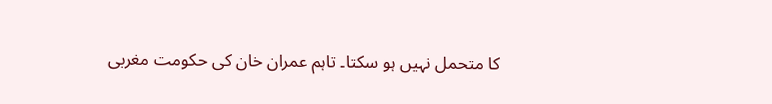کا متحمل نہیں ہو سکتا۔ تاہم عمران خان کی حکومت مغربی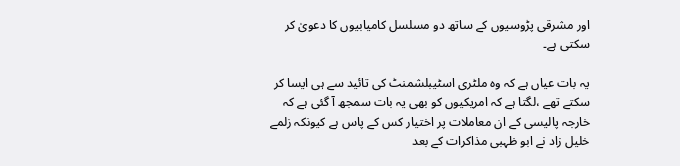اور مشرقی پڑوسیوں کے ساتھ دو مسلسل کامیابیوں کا دعویٰ کر سکتی ہے۔

یہ بات عیاں ہے کہ وہ ملٹری اسٹیبلشمنٹ کی تائید سے ہی ایسا کر سکتے تھے ،لگتا ہے کہ امریکیوں کو بھی یہ بات سمجھ آ گئی ہے کہ خارجہ پالیسی کے ان معاملات پر اختیار کس کے پاس ہے کیونکہ زلمے خلیل زاد نے ابو ظہبی مذاکرات کے بعد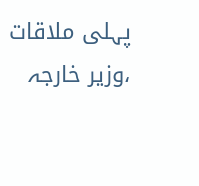پہلی ملاقات ،وزیر خارجہ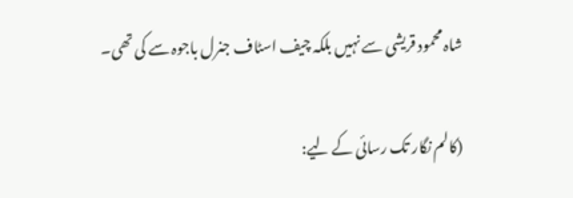شاہ محمود قریشی سے نہیں بلکہ چیف اسٹاف جنرل باجوہ سے کی تھی۔

(کالم نگار تک رسائی کے لیے: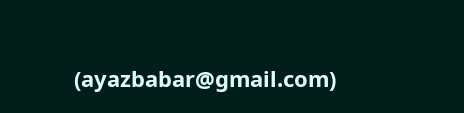(ayazbabar@gmail.com)